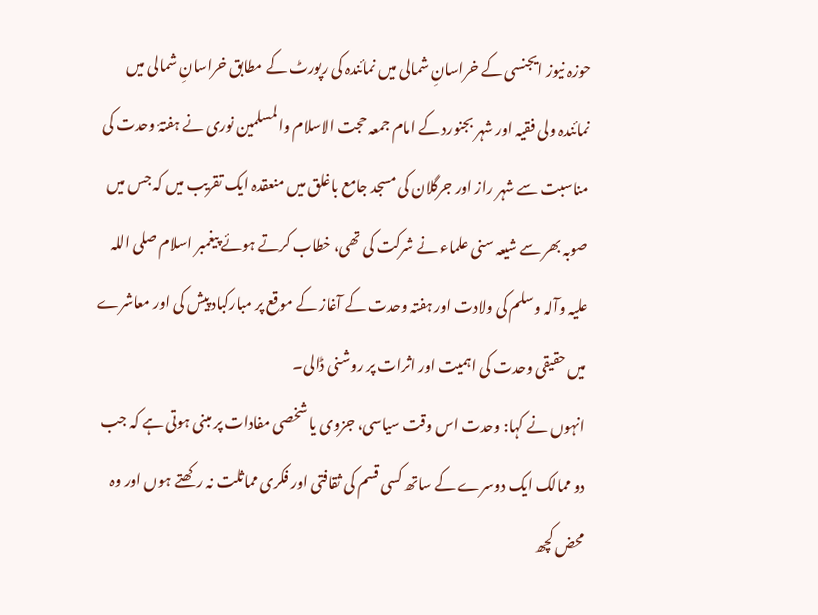حوزہ نیوز ایجنسی کے خراسانِ شمالی میں نمائندہ کی رپورٹ کے مطابق خراسانِ شمالی میں نمائندہ ولی فقیہ اور شہر بجنورد کے امام جمعہ حجت الاسلام والمسلمین نوری نے ہفتۂ وحدت کی مناسبت سے شہر راز اور جرگلان کی مسجد جامع باغلق میں منعقدہ ایک تقریب میں کہ جس میں صوبہ بھر سے شیعہ سنی علماء نے شرکت کی تھی، خطاب کرتے ہوئے پیغمبر اسلام صلی اللہ علیہ وآلہ وسلم کی ولادت اور ہفتہ وحدت کے آغاز کے موقع پر مبارکباد پیش کی اور معاشرے میں حقیقی وحدت کی اہمیت اور اثرات پر روشنی ڈالی۔
انہوں نے کہا: وحدت اس وقت سیاسی، جزوی یا شخصی مفادات پر مبنی ہوتی ہے کہ جب دو ممالک ایک دوسرے کے ساتھ کسی قسم کی ثقافتی اور فکری مماثلت نہ رکھتے ہوں اور وہ محض کچھ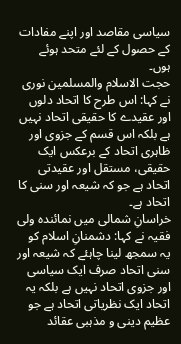سیاسی مقاصد اور اپنے مفادات کے حصول کے لئے متحد ہوئے ہوں۔
حجت الاسلام والمسلمین نوری نے کہا: اس طرح کا اتحاد دلوں اور عقیدے کا حقیقی اتحاد نہیں ہے بلکہ اس قسم کے جزوی اور ظاہری اتحاد کے برعکس ایک حقیقی، مستقل اور عقیدتی اتحاد ہے جو کہ شیعہ اور سنی کا اتحاد ہے۔
خراسانِ شمالی میں نمائندہ ولی فقیہ نے کہا: دشمنانِ اسلام کو یہ سمجھ لینا چاہئے کہ شیعہ اور سنی اتحاد صرف ایک سیاسی اور جزوی اتحاد نہیں ہے بلکہ یہ اتحاد ایک نظریاتی اتحاد ہے جو عظیم دینی و مذہبی عقائد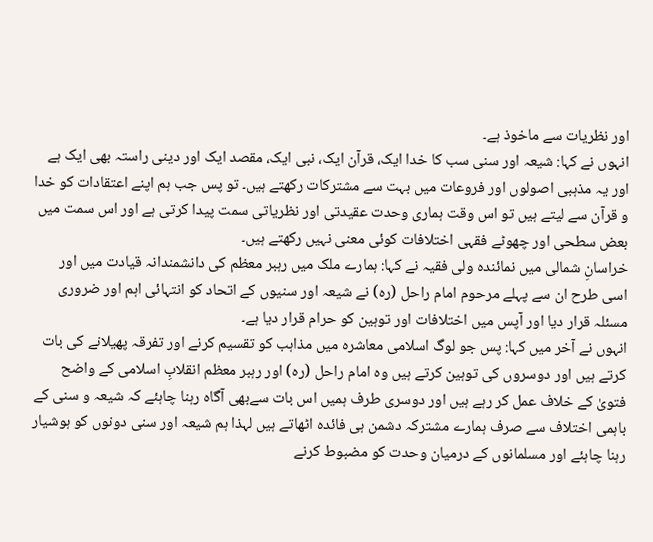اور نظریات سے ماخوذ ہے۔
انہوں نے کہا: شیعہ اور سنی سب کا خدا ایک، قرآن ایک، نبی ایک، مقصد ایک اور دینی راستہ بھی ایک ہے اور یہ مذہبی اصولوں اور فروعات میں بہت سے مشترکات رکھتے ہیں۔ تو پس جب ہم اپنے اعتقادات کو خدا و قرآن سے لیتے ہیں تو اس وقت ہماری وحدت عقیدتی اور نظریاتی سمت پیدا کرتی ہے اور اس سمت میں بعض سطحی اور چھوٹے فقہی اختلافات کوئی معنی نہیں رکھتے ہیں۔
خراسانِ شمالی میں نمائندہ ولی فقیہ نے کہا: ہمارے ملک میں رہبر معظم کی دانشمندانہ قیادت میں اور اسی طرح ان سے پہلے مرحوم امام راحل (رہ) نے شیعہ اور سنیوں کے اتحاد کو انتہائی اہم اور ضروری مسئلہ قرار دیا اور آپس میں اختلافات اور توہین کو حرام قرار دیا ہے۔
انہوں نے آخر میں کہا: پس جو لوگ اسلامی معاشرہ میں مذاہب کو تقسیم کرنے اور تفرقہ پھیلانے کی بات کرتے ہیں اور دوسروں کی توہین کرتے ہیں وہ امام راحل (رہ) اور رہبر معظم انقلابِ اسلامی کے واضح فتویٰ کے خلاف عمل کر رہے ہیں اور دوسری طرف ہمیں اس بات سےبھی آگاہ رہنا چاہئے کہ شیعہ و سنی کے باہمی اختلاف سے صرف ہمارے مشترکہ دشمن ہی فائدہ اٹھاتے ہیں لہذا ہم شیعہ اور سنی دونوں کو ہوشیار رہنا چاہئے اور مسلمانوں کے درمیان وحدت کو مضبوط کرنے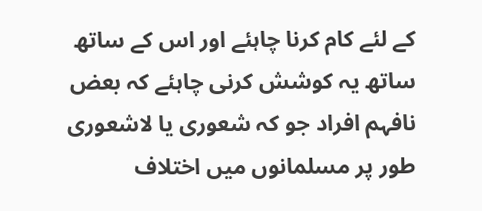کے لئے کام کرنا چاہئے اور اس کے ساتھ ساتھ یہ کوشش کرنی چاہئے کہ بعض نافہم افراد جو کہ شعوری یا لاشعوری طور پر مسلمانوں میں اختلاف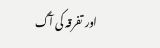اور تفرقہ کی آگ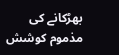بھڑکانے کی مذموم کوشش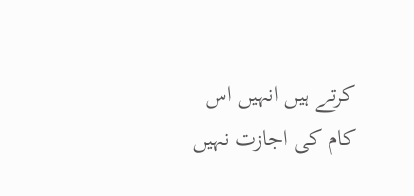کرتے ہیں انہیں اس کام کی اجازت نہیں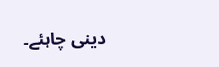دینی چاہئے۔